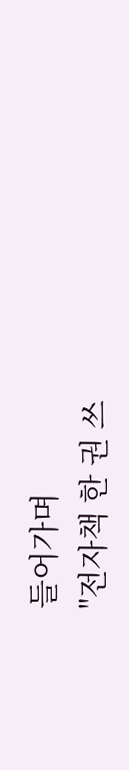들어가며
"전자책 한 권 쓰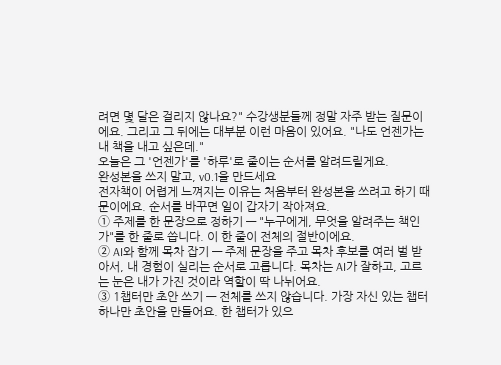려면 몇 달은 걸리지 않나요?" 수강생분들께 정말 자주 받는 질문이에요. 그리고 그 뒤에는 대부분 이런 마음이 있어요. "나도 언젠가는 내 책을 내고 싶은데."
오늘은 그 '언젠가'를 '하루'로 줄이는 순서를 알려드릴게요.
완성본을 쓰지 말고, v0.1을 만드세요
전자책이 어렵게 느껴지는 이유는 처음부터 완성본을 쓰려고 하기 때문이에요. 순서를 바꾸면 일이 갑자기 작아져요.
① 주제를 한 문장으로 정하기 — "누구에게, 무엇을 알려주는 책인가"를 한 줄로 씁니다. 이 한 줄이 전체의 절반이에요.
② AI와 함께 목차 잡기 — 주제 문장을 주고 목차 후보를 여러 벌 받아서, 내 경험이 실리는 순서로 고릅니다. 목차는 AI가 잘하고, 고르는 눈은 내가 가진 것이라 역할이 딱 나뉘어요.
③ 1챕터만 초안 쓰기 — 전체를 쓰지 않습니다. 가장 자신 있는 챕터 하나만 초안을 만들어요. 한 챕터가 있으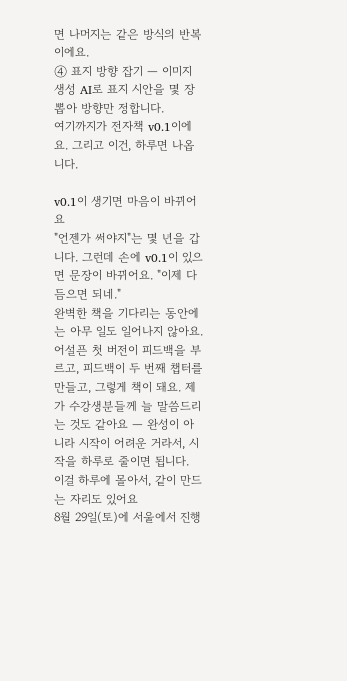면 나머지는 같은 방식의 반복이에요.
④ 표지 방향 잡기 — 이미지 생성 AI로 표지 시안을 몇 장 뽑아 방향만 정합니다.
여기까지가 전자책 v0.1이에요. 그리고 이건, 하루면 나옵니다.

v0.1이 생기면 마음이 바뀌어요
"언젠가 써야지"는 몇 년을 갑니다. 그런데 손에 v0.1이 있으면 문장이 바뀌어요. "이제 다듬으면 되네."
완벽한 책을 기다리는 동안에는 아무 일도 일어나지 않아요. 어설픈 첫 버전이 피드백을 부르고, 피드백이 두 번째 챕터를 만들고, 그렇게 책이 돼요. 제가 수강생분들께 늘 말씀드리는 것도 같아요 — 완성이 아니라 시작이 어려운 거라서, 시작을 하루로 줄이면 됩니다.
이걸 하루에 몰아서, 같이 만드는 자리도 있어요
8월 29일(토)에 서울에서 진행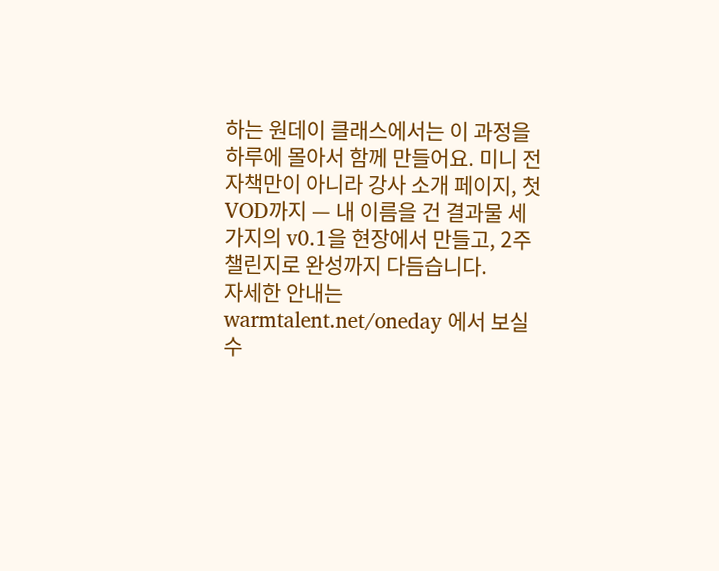하는 원데이 클래스에서는 이 과정을 하루에 몰아서 함께 만들어요. 미니 전자책만이 아니라 강사 소개 페이지, 첫 VOD까지 — 내 이름을 건 결과물 세 가지의 v0.1을 현장에서 만들고, 2주 챌린지로 완성까지 다듬습니다.
자세한 안내는 warmtalent.net/oneday 에서 보실 수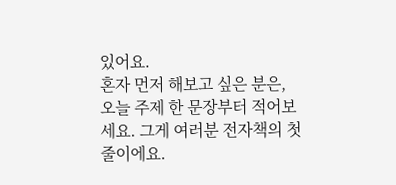있어요.
혼자 먼저 해보고 싶은 분은, 오늘 주제 한 문장부터 적어보세요. 그게 여러분 전자책의 첫 줄이에요.